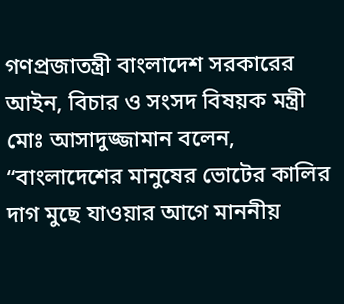গণপ্রজাতন্ত্রী বাংলাদেশ সরকারের আইন, বিচার ও সংসদ বিষয়ক মন্ত্রী মোঃ আসাদুজ্জামান বলেন, “বাংলাদেশের মানুষের ভোটের কালির দাগ মুছে যাওয়ার আগে মাননীয়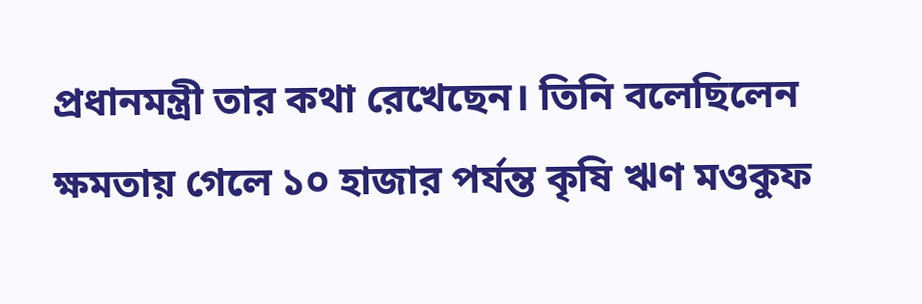প্রধানমন্ত্রী তার কথা রেখেছেন। তিনি বলেছিলেন ক্ষমতায় গেলে ১০ হাজার পর্যন্ত কৃষি ঋণ মওকুফ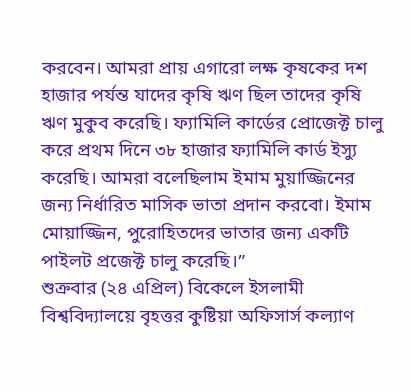করবেন। আমরা প্রায় এগারো লক্ষ কৃষকের দশ হাজার পর্যন্ত যাদের কৃষি ঋণ ছিল তাদের কৃষি ঋণ মুকুব করেছি। ফ্যামিলি কার্ডের প্রোজেক্ট চালু করে প্রথম দিনে ৩৮ হাজার ফ্যামিলি কার্ড ইস্যু করেছি। আমরা বলেছিলাম ইমাম মুয়াজ্জিনের জন্য নির্ধারিত মাসিক ভাতা প্রদান করবো। ইমাম মোয়াজ্জিন, পুরোহিতদের ভাতার জন্য একটি পাইলট প্রজেক্ট চালু করেছি।”
শুক্রবার (২৪ এপ্রিল) বিকেলে ইসলামী বিশ্ববিদ্যালয়ে বৃহত্তর কুষ্টিয়া অফিসার্স কল্যাণ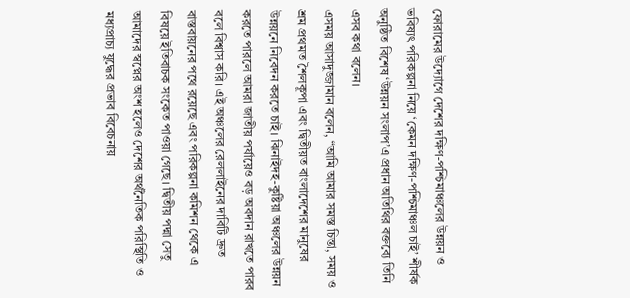ফোরামের উদ্যোগে দেশের দক্ষিণ-পশ্চিমাঞ্চলের উন্নয়ন ও ভবিষ্যৎ পরিকল্পনা নিয়ে ‘কেমন দক্ষিণ-পশ্চিমাঞ্চল চাই’ শীর্ষক অনুষ্ঠিত বিশেষ ‘উন্নয়ন সংলাপ’এ প্রধান অতিথির বক্তব্যে তিনি এসব কথা বলেন।
এসময় আসাদুজ্জামান বলেন, “আমি আমার সমস্ত চিন্তা, সময় ও শ্রম প্রথমত শৈলকূপা এবং দ্বিতীয়ত বাংলাদেশের মানুষের উন্নয়নে নিবেদন করতে চাই। ঝিনাইদহ-কুষ্টিয়া অঞ্চলের উন্নয়ন করতে পারলে আমরা জাতীয় পর্যায়েও বড় অবদান রাখতে পারব বলে বিশ্বাস করি। এই অঞ্চলের রেললাইনের দাবিটি দ্রুত বাস্তবায়নের পথে রয়েছে এবং পরিকল্পনা কমিশন থেকে এ বিষয়ে ইতিবাচক সংকেত পাওয়া গেছে। দ্বিতীয় পদ্মা সেতু আমাদের স্বপ্নের অংশ হলেও দেশের অর্থনৈতিক পরিস্থিতি ও মধ্যপ্রাচ্য যুদ্ধের প্রভাব বিবেচনায়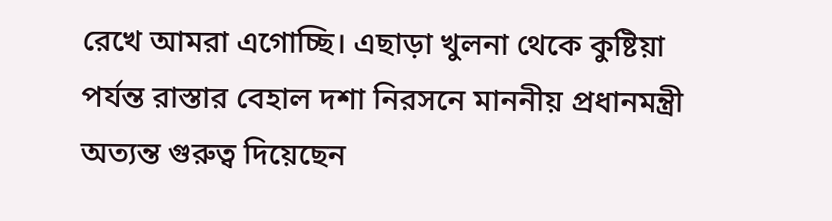রেখে আমরা এগোচ্ছি। এছাড়া খুলনা থেকে কুষ্টিয়া পর্যন্ত রাস্তার বেহাল দশা নিরসনে মাননীয় প্রধানমন্ত্রী অত্যন্ত গুরুত্ব দিয়েছেন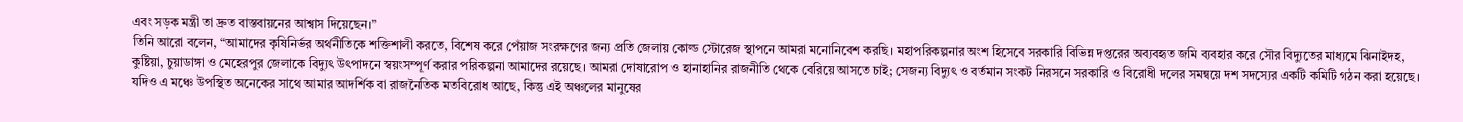এবং সড়ক মন্ত্রী তা দ্রুত বাস্তবায়নের আশ্বাস দিয়েছেন।”
তিনি আরো বলেন, “আমাদের কৃষিনির্ভর অর্থনীতিকে শক্তিশালী করতে, বিশেষ করে পেঁয়াজ সংরক্ষণের জন্য প্রতি জেলায় কোল্ড স্টোরেজ স্থাপনে আমরা মনোনিবেশ করছি। মহাপরিকল্পনার অংশ হিসেবে সরকারি বিভিন্ন দপ্তরের অব্যবহৃত জমি ব্যবহার করে সৌর বিদ্যুতের মাধ্যমে ঝিনাইদহ, কুষ্টিয়া, চুয়াডাঙ্গা ও মেহেরপুর জেলাকে বিদ্যুৎ উৎপাদনে স্বয়ংসম্পূর্ণ করার পরিকল্পনা আমাদের রয়েছে। আমরা দোষারোপ ও হানাহানির রাজনীতি থেকে বেরিয়ে আসতে চাই; সেজন্য বিদ্যুৎ ও বর্তমান সংকট নিরসনে সরকারি ও বিরোধী দলের সমন্বয়ে দশ সদস্যের একটি কমিটি গঠন করা হয়েছে। যদিও এ মঞ্চে উপস্থিত অনেকের সাথে আমার আদর্শিক বা রাজনৈতিক মতবিরোধ আছে, কিন্তু এই অঞ্চলের মানুষের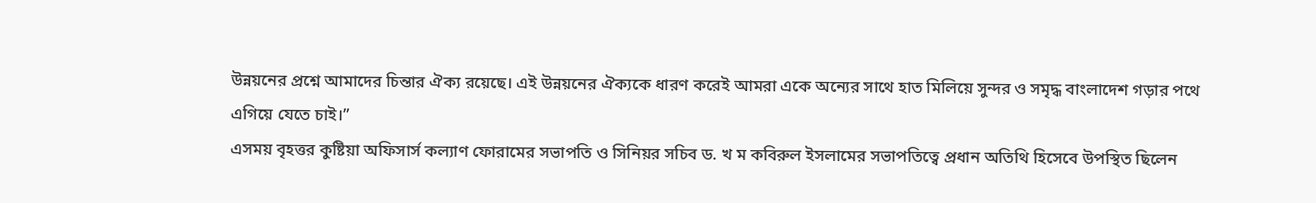উন্নয়নের প্রশ্নে আমাদের চিন্তার ঐক্য রয়েছে। এই উন্নয়নের ঐক্যকে ধারণ করেই আমরা একে অন্যের সাথে হাত মিলিয়ে সুন্দর ও সমৃদ্ধ বাংলাদেশ গড়ার পথে এগিয়ে যেতে চাই।”
এসময় বৃহত্তর কুষ্টিয়া অফিসার্স কল্যাণ ফোরামের সভাপতি ও সিনিয়র সচিব ড. খ ম কবিরুল ইসলামের সভাপতিত্বে প্রধান অতিথি হিসেবে উপস্থিত ছিলেন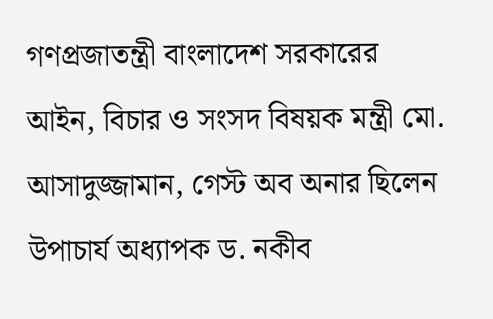গণপ্রজাতন্ত্রী বাংলাদেশ সরকারের আইন, বিচার ও সংসদ বিষয়ক মন্ত্রী মো. আসাদুজ্জামান, গেস্ট অব অনার ছিলেন উপাচার্য অধ্যাপক ড. নকীব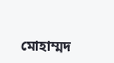মোহাম্মদ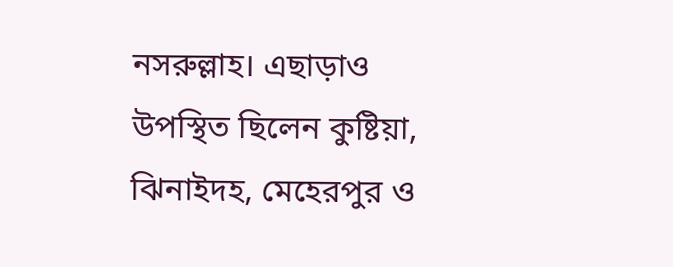নসরুল্লাহ। এছাড়াও উপস্থিত ছিলেন কুষ্টিয়া, ঝিনাইদহ, মেহেরপুর ও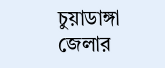চুয়াডাঙ্গা জেলার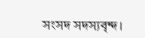সংসদ সদস্যবৃন্দ।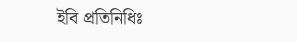ইবি প্রতিনিধিঃ